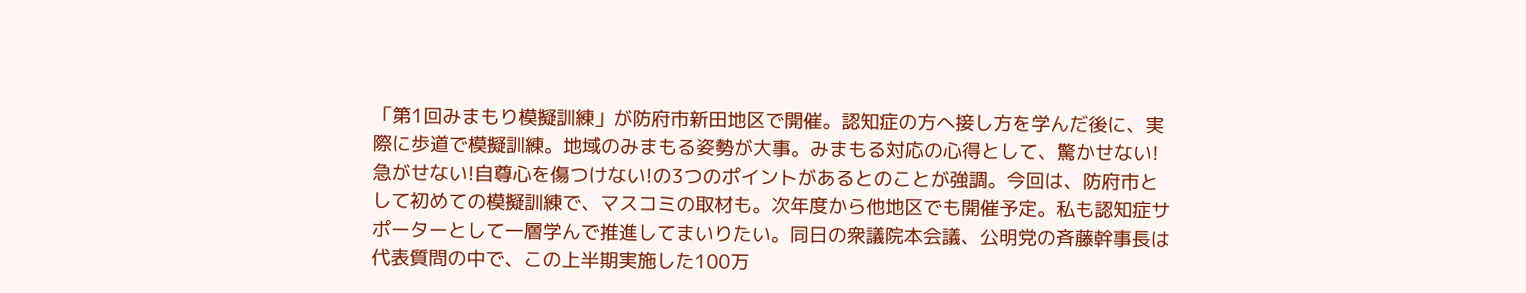「第1回みまもり模擬訓練」が防府市新田地区で開催。認知症の方へ接し方を学んだ後に、実際に歩道で模擬訓練。地域のみまもる姿勢が大事。みまもる対応の心得として、驚かせない!急がせない!自尊心を傷つけない!の3つのポイントがあるとのことが強調。今回は、防府市として初めての模擬訓練で、マスコミの取材も。次年度から他地区でも開催予定。私も認知症サポーターとして一層学んで推進してまいりたい。同日の衆議院本会議、公明党の斉藤幹事長は代表質問の中で、この上半期実施した100万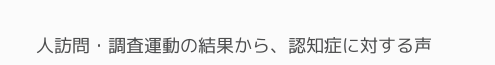人訪問・調査運動の結果から、認知症に対する声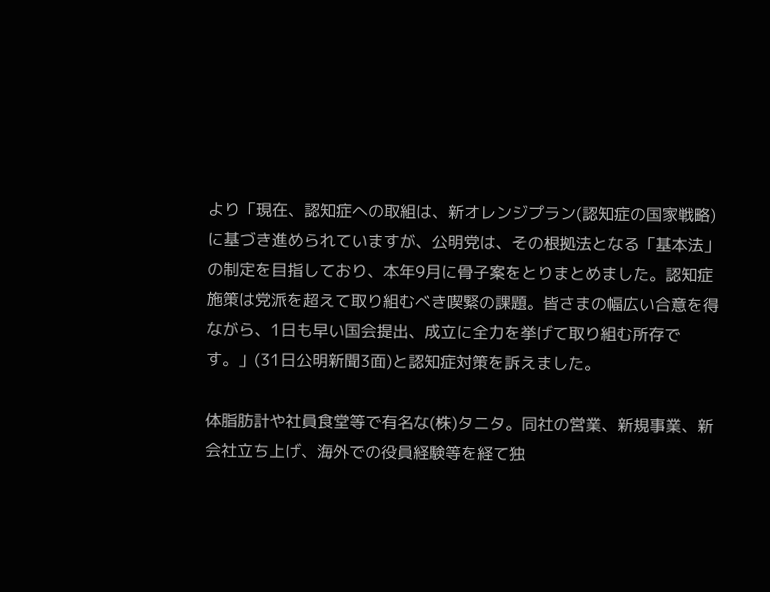より「現在、認知症への取組は、新オレンジプラン(認知症の国家戦略)に基づき進められていますが、公明党は、その根拠法となる「基本法」の制定を目指しており、本年9月に骨子案をとりまとめました。認知症施策は党派を超えて取り組むべき喫緊の課題。皆さまの幅広い合意を得ながら、1日も早い国会提出、成立に全力を挙げて取り組む所存です。」(31日公明新聞3面)と認知症対策を訴えました。

体脂肪計や社員食堂等で有名な(株)タニタ。同社の営業、新規事業、新会社立ち上げ、海外での役員経験等を経て独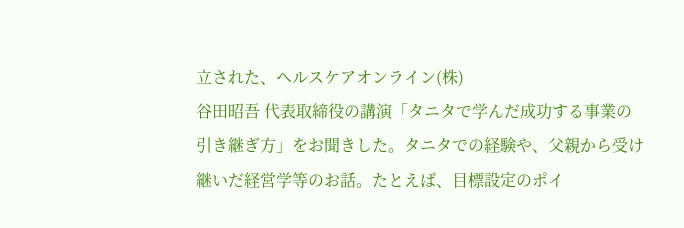立された、ヘルスケアオンライン(株)
谷田昭吾 代表取締役の講演「タニタで学んだ成功する事業の引き継ぎ方」をお聞きした。タニタでの経験や、父親から受け継いだ経営学等のお話。たとえば、目標設定のポイ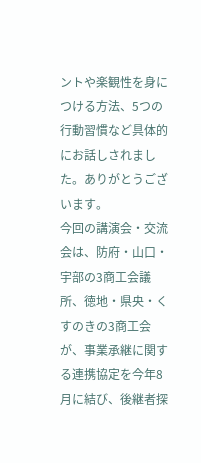ントや楽観性を身につける方法、5つの行動習慣など具体的にお話しされました。ありがとうございます。
今回の講演会・交流会は、防府・山口・宇部の3商工会議所、徳地・県央・くすのきの3商工会が、事業承継に関する連携協定を今年8月に結び、後継者探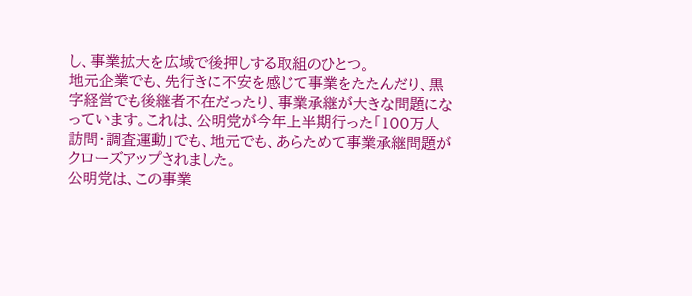し、事業拡大を広域で後押しする取組のひとつ。
地元企業でも、先行きに不安を感じて事業をたたんだり、黒字経営でも後継者不在だったり、事業承継が大きな問題になっています。これは、公明党が今年上半期行った「100万人訪問・調査運動」でも、地元でも、あらためて事業承継問題がクローズアップされました。
公明党は、この事業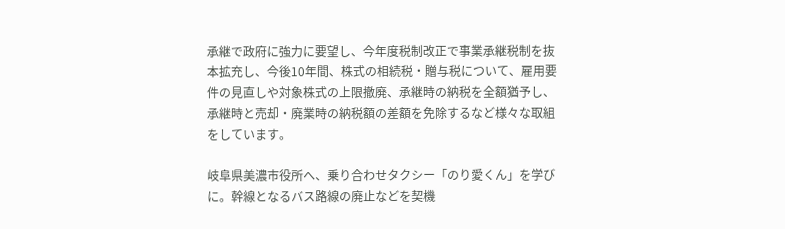承継で政府に強力に要望し、今年度税制改正で事業承継税制を抜本拡充し、今後10年間、株式の相続税・贈与税について、雇用要件の見直しや対象株式の上限撤廃、承継時の納税を全額猶予し、承継時と売却・廃業時の納税額の差額を免除するなど様々な取組をしています。

岐阜県美濃市役所へ、乗り合わせタクシー「のり愛くん」を学びに。幹線となるバス路線の廃止などを契機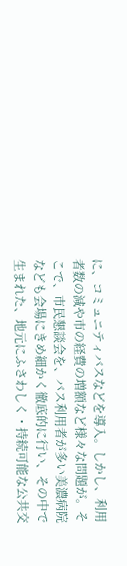に、コミュニティバスなどを導入。しかし、利用者数の減や市の経費の増額など様々な問題が。そこで、市民懇談会を、バス利用者が多い美濃病院なども会場にきめ細かく徹底的に行い、その中で生まれた、地元にふさわしく・持続可能な公共交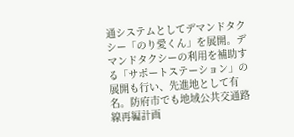通システムとしてデマンドタクシー「のり愛くん」を展開。デマンドタクシーの利用を補助する「サポートステーション」の展開も行い、先進地として有名。防府市でも地域公共交通路線再編計画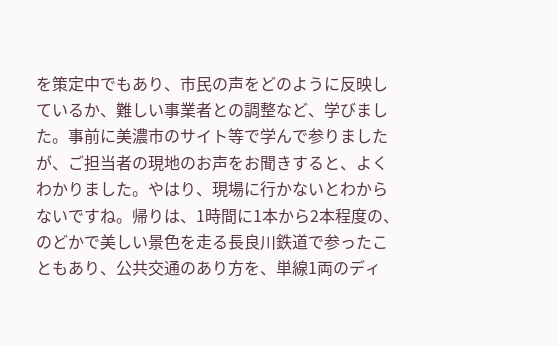を策定中でもあり、市民の声をどのように反映しているか、難しい事業者との調整など、学びました。事前に美濃市のサイト等で学んで参りましたが、ご担当者の現地のお声をお聞きすると、よくわかりました。やはり、現場に行かないとわからないですね。帰りは、1時間に1本から2本程度の、のどかで美しい景色を走る長良川鉄道で参ったこともあり、公共交通のあり方を、単線1両のディ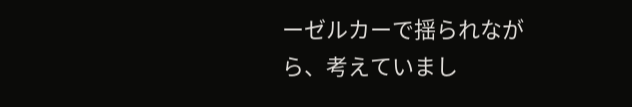ーゼルカーで揺られながら、考えていまし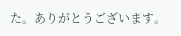た。ありがとうございます。